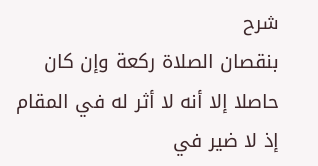شرح
بنقصان الصلاة ركعة وإن كان حاصلا إلا أنه لا أثر له في المقام
إذ لا ضير في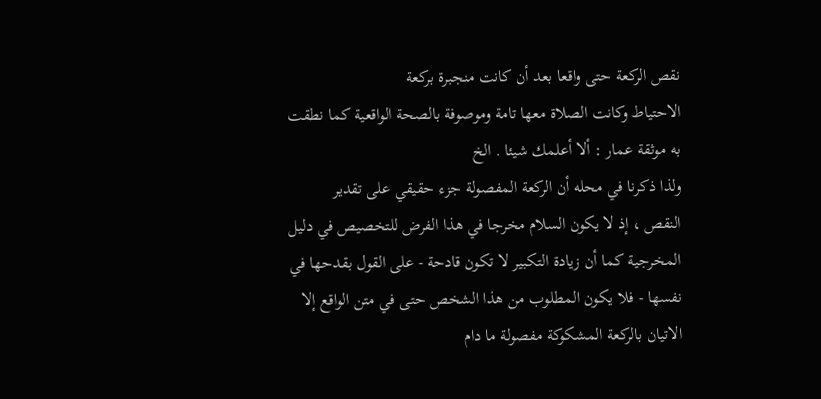نقص الركعة حتى واقعا بعد أن كانت منجبرة بركعة
الاحتياط وكانت الصلاة معها تامة وموصوفة بالصحة الواقعية كما نطقت
به موثقة عمار : ألا أعلمك شيئا . الخ
ولذا ذكرنا في محله أن الركعة المفصولة جزء حقيقي على تقدير
النقص ، إذ لا يكون السلام مخرجا في هذا الفرض للتخصيص في دليل
المخرجية كما أن زيادة التكبير لا تكون قادحة - على القول بقدحها في
نفسها - فلا يكون المطلوب من هذا الشخص حتى في متن الواقع إلا
الاتيان بالركعة المشكوكة مفصولة ما دام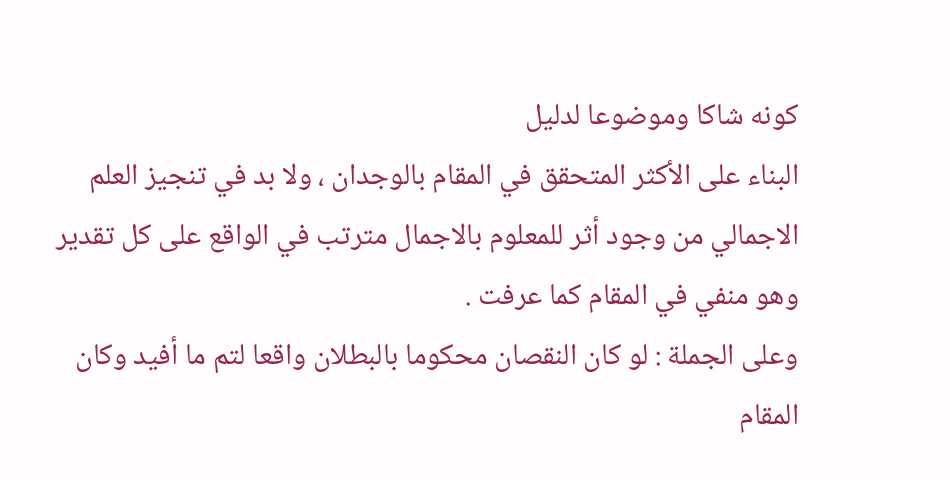كونه شاكا وموضوعا لدليل
البناء على الأكثر المتحقق في المقام بالوجدان ، ولا بد في تنجيز العلم
الاجمالي من وجود أثر للمعلوم بالاجمال مترتب في الواقع على كل تقدير
وهو منفي في المقام كما عرفت .
وعلى الجملة : لو كان النقصان محكوما بالبطلان واقعا لتم ما أفيد وكان
المقام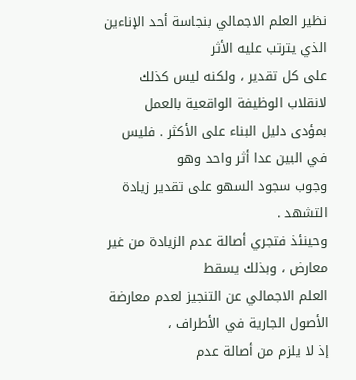نظير العلم الاجمالي بنجاسة أحد الإناءين الذي يترتب عليه الأثر
على كل تقدير ، ولكنه ليس كذلك لانقلاب الوظيفة الواقعية بالعمل
بمؤدى دليل البناء على الأكثر . فليس في البين عدا أثر واحد وهو
وجوب سجود السهو على تقدير زيادة التشهد .
وحينئذ فتجري أصالة عدم الزيادة من غير معارض ، وبذلك يسقط
العلم الاجمالي عن التنجيز لعدم معارضة الأصول الجارية في الأطراف ،
إذ لا يلزم من أصالة عدم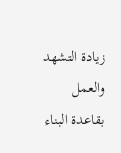زيادة التشهد والعمل بقاعدة البناء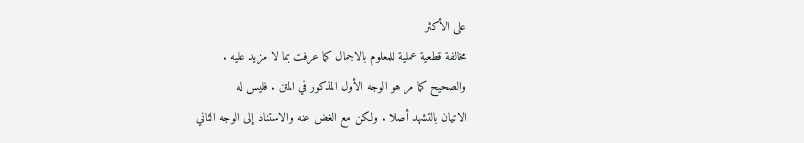على الأكثر
مخالفة قطعية عملية للمعلوم بالاجمال كما عرفت بما لا مزيد عليه .
والصحيح كما مر هو الوجه الأول المذكور في المتن . فليس له
الاتيان بالتشهد أصلا . ولكن مع الغض عنه والاستناد إلى الوجه الثاني